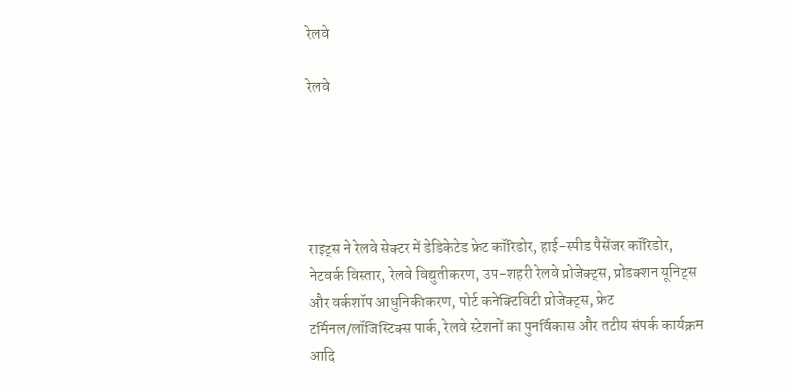रेलवे

रेलवे





राइट्स ने रेलवे सेक्टर में डेडिकेटेड फ्रेट कॉरिडोर, हाई-स्पीड पैसेंजर कॉरिडोर, नेटवर्क विस्तार, रेलवे विद्युतीकरण, उप-शहरी रेलवे प्रोजेक्ट्स, प्रोडक्शन यूनिट्स और वर्कशॉप आधुनिकीकरण, पोर्ट कनेक्टिविटी प्रोजेक्ट्स, फ्रेट टर्मिनल/लॉजिस्टिक्स पार्क, रेलवे स्टेशनों का पुनर्विकास और तटीय संपर्क कार्यक्रम आदि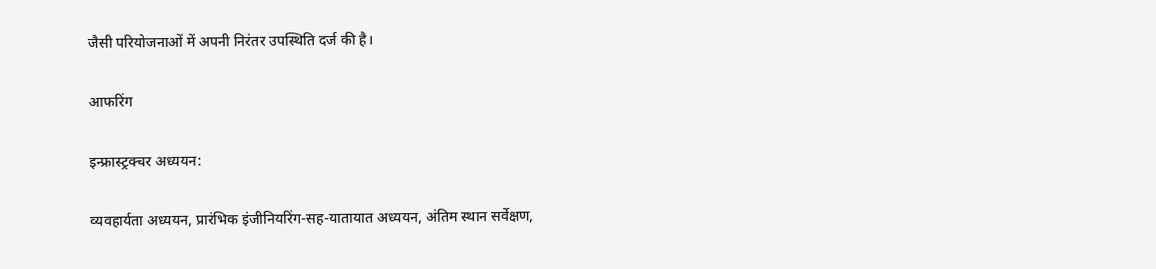जैसी परियोजनाओं में अपनी निरंतर उपस्थिति दर्ज की है।

आफरिंग

इन्फ्रास्ट्रक्चर अध्ययन:

व्यवहार्यता अध्ययन, प्रारंभिक इंजीनियरिंग-सह-यातायात अध्ययन, अंतिम स्थान सर्वेक्षण,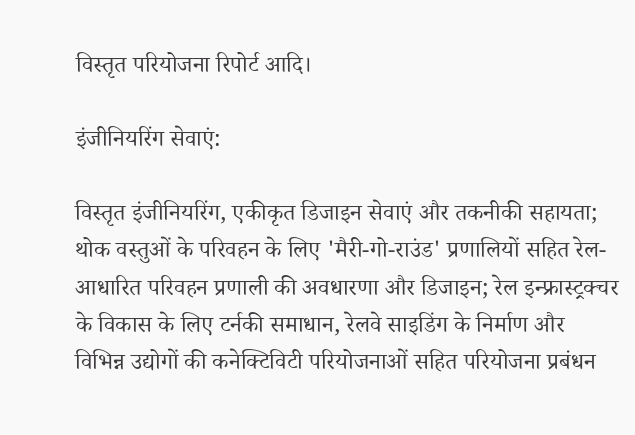विस्तृत परियोजना रिपोर्ट आदि।

इंजीनियरिंग सेवाएं:

विस्तृत इंजीनियरिंग, एकीकृत डिजाइन सेवाएं और तकनीकी सहायता; थोक वस्तुओं के परिवहन के लिए 'मैरी-गो-राउंड' प्रणालियों सहित रेल-आधारित परिवहन प्रणाली की अवधारणा और डिजाइन; रेल इन्फ्रास्ट्रक्चर के विकास के लिए टर्नकी समाधान, रेलवे साइडिंग के निर्माण और विभिन्न उद्योगों की कनेक्टिविटी परियोजनाओं सहित परियोजना प्रबंधन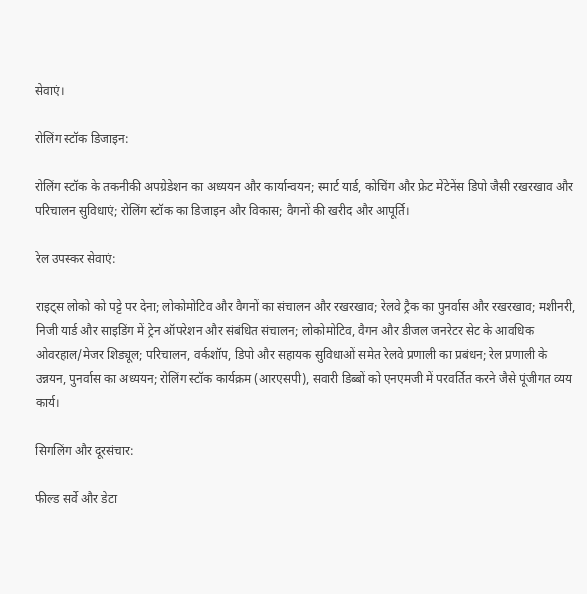सेवाएं।

रोलिंग स्टॉक डिजाइन:

रोलिंग स्टॉक के तकनीकी अपग्रेडेशन का अध्ययन और कार्यान्वयन; स्मार्ट यार्ड, कोचिंग और फ्रेट मेंटेनेंस डिपो जैसी रखरखाव और परिचालन सुविधाएं; रोलिंग स्टॉक का डिजाइन और विकास; वैगनों की खरीद और आपूर्ति।

रेल उपस्कर सेवाएं:

राइट्स लोको को पट्टे पर देना; लोकोमोटिव और वैगनों का संचालन और रखरखाव; रेलवे ट्रैक का पुनर्वास और रखरखाव; मशीनरी, निजी यार्ड और साइडिंग में ट्रेन ऑपरेशन और संबंधित संचालन; लोकोमोटिव, वैगन और डीजल जनरेटर सेट के आवधिक ओवरहाल/मेजर शिड्यूल; परिचालन, वर्कशॉप, डिपो और सहायक सुविधाओं समेत रेलवे प्रणाली का प्रबंधन; रेल प्रणाली के उन्नयन, पुनर्वास का अध्ययन; रोलिंग स्टॉक कार्यक्रम (आरएसपी), सवारी डिब्बों को एनएमजी में परवर्तित करने जैसे पूंजीगत व्यय कार्य।

सिगलिंग और दूरसंचार:

फील्ड सर्वे और डेटा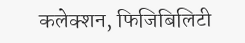कलेक्शन, फिजिबिलिटी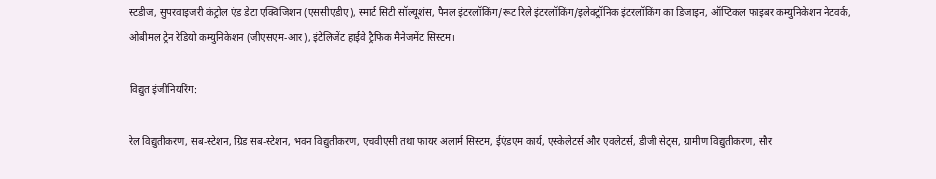स्टडीज, सुपरवाइजरी कंट्रोल एंड डेटा एक्विजिशन (एससीएडीए), स्मार्ट सिटी सॉल्यूशंस, पैनल इंटरलॉकिंग/रूट रिले इंटरलॉकिंग/इलेक्ट्रॉनिक इंटरलॉकिंग का डिजाइन, ऑप्टिकल फाइबर कम्युनिकेशन नेटवर्क, ओबीमल ट्रेन रेडियो कम्युनिकेशन (जीएसएम-आर), इंटेलिजेंट हाईवे ट्रैफिक मैनेजमेंट सिस्टम।

विद्युत इंजीनियरिंग:

रेल विद्युतीकरण, सब-स्टेशन, ग्रिड सब-स्टेशन, भवन विद्युतीकरण, एचवीएसी तथा फायर अलार्म सिस्टम, ईएंडएम कार्य, एस्केलेटर्स और एवलेटर्स, डीजी सेट्स, ग्रामीण विद्युतीकरण, सौर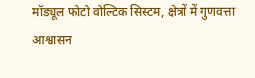मॉड्यूल फोटो वोल्टिक सिस्टम, क्षेत्रों में गुणवत्ता आश्वासन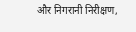और निगरानी निरीक्षण,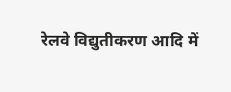रेलवे विद्युतीकरण आदि में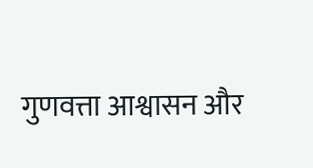गुणवत्ता आश्वासन और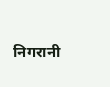निगरानी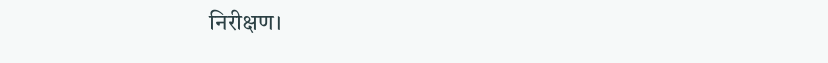निरीक्षण।